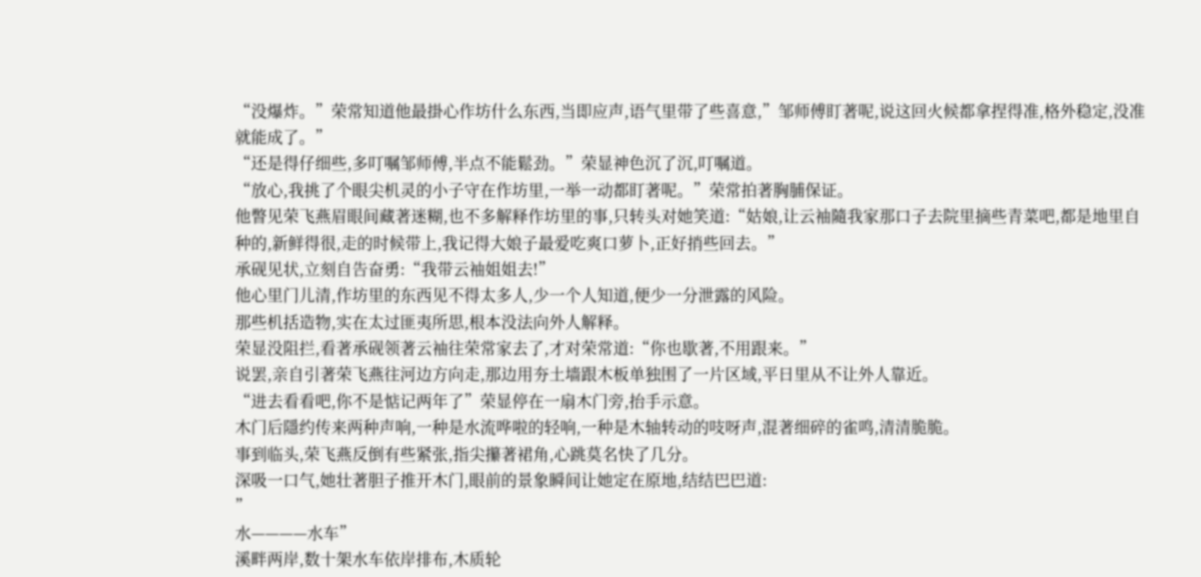“没爆炸。”荣常知道他最掛心作坊什么东西,当即应声,语气里带了些喜意,”邹师傅盯著呢,说这回火候都拿捏得准,格外稳定,没准就能成了。”
“还是得仔细些,多叮嘱邹师傅,半点不能鬆劲。”荣显神色沉了沉,叮嘱道。
“放心,我挑了个眼尖机灵的小子守在作坊里,一举一动都盯著呢。”荣常拍著胸脯保证。
他瞥见荣飞燕眉眼间藏著迷糊,也不多解释作坊里的事,只转头对她笑道:“姑娘,让云袖隨我家那口子去院里摘些青菜吧,都是地里自种的,新鲜得很,走的时候带上,我记得大娘子最爱吃爽口萝卜,正好捎些回去。”
承砚见状,立刻自告奋勇:“我带云袖姐姐去!”
他心里门儿清,作坊里的东西见不得太多人,少一个人知道,便少一分泄露的风险。
那些机括造物,实在太过匪夷所思,根本没法向外人解释。
荣显没阻拦,看著承砚领著云袖往荣常家去了,才对荣常道:“你也歇著,不用跟来。”
说罢,亲自引著荣飞燕往河边方向走,那边用夯土墙跟木板单独围了一片区域,平日里从不让外人靠近。
“进去看看吧,你不是惦记两年了”荣显停在一扇木门旁,抬手示意。
木门后隱约传来两种声响,一种是水流哗啦的轻响,一种是木轴转动的吱呀声,混著细碎的雀鸣,清清脆脆。
事到临头,荣飞燕反倒有些紧张,指尖攥著裙角,心跳莫名快了几分。
深吸一口气,她壮著胆子推开木门,眼前的景象瞬间让她定在原地,结结巴巴道:
”
水————水车”
溪畔两岸,数十架水车依岸排布,木质轮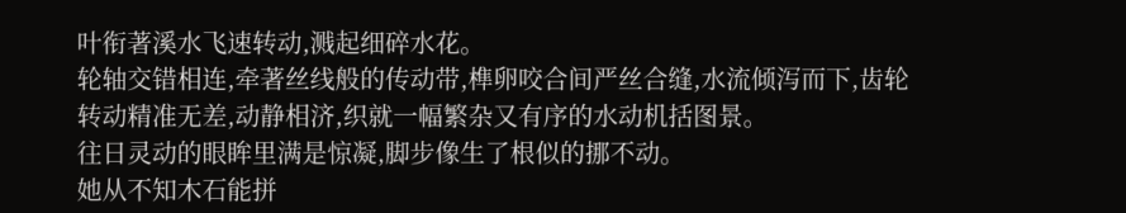叶衔著溪水飞速转动,溅起细碎水花。
轮轴交错相连,牵著丝线般的传动带,榫卵咬合间严丝合缝,水流倾泻而下,齿轮转动精准无差,动静相济,织就一幅繁杂又有序的水动机括图景。
往日灵动的眼眸里满是惊凝,脚步像生了根似的挪不动。
她从不知木石能拼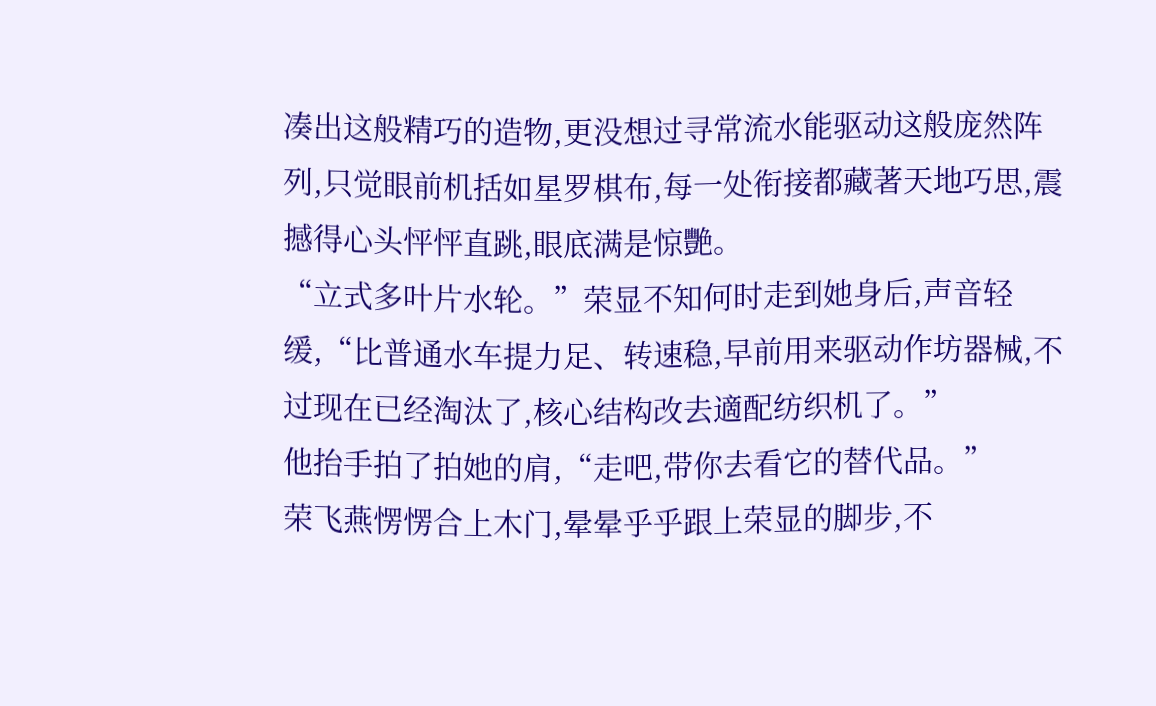凑出这般精巧的造物,更没想过寻常流水能驱动这般庞然阵列,只觉眼前机括如星罗棋布,每一处衔接都藏著天地巧思,震撼得心头怦怦直跳,眼底满是惊艷。
“立式多叶片水轮。”荣显不知何时走到她身后,声音轻缓,“比普通水车提力足、转速稳,早前用来驱动作坊器械,不过现在已经淘汰了,核心结构改去適配纺织机了。”
他抬手拍了拍她的肩,“走吧,带你去看它的替代品。”
荣飞燕愣愣合上木门,晕晕乎乎跟上荣显的脚步,不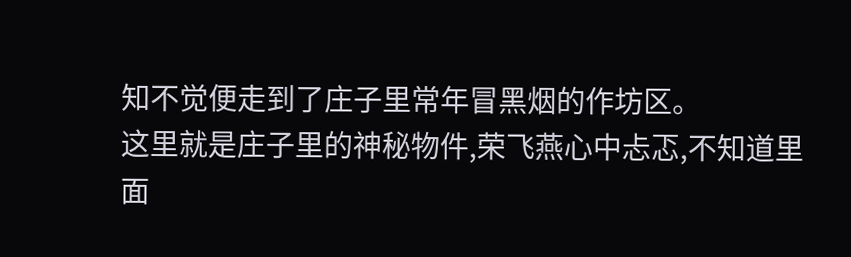知不觉便走到了庄子里常年冒黑烟的作坊区。
这里就是庄子里的神秘物件,荣飞燕心中忐忑,不知道里面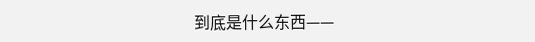到底是什么东西——